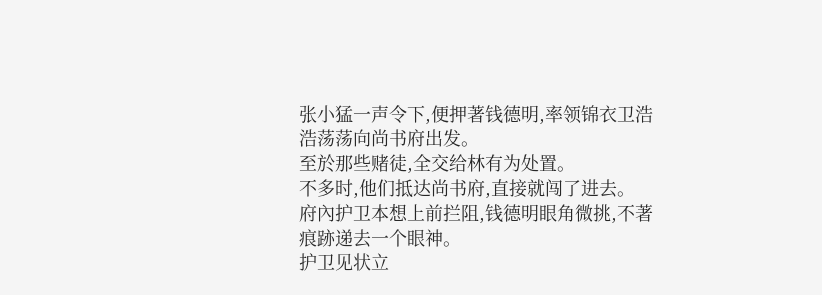张小猛一声令下,便押著钱德明,率领锦衣卫浩浩荡荡向尚书府出发。
至於那些赌徒,全交给林有为处置。
不多时,他们抵达尚书府,直接就闯了进去。
府內护卫本想上前拦阻,钱德明眼角微挑,不著痕跡递去一个眼神。
护卫见状立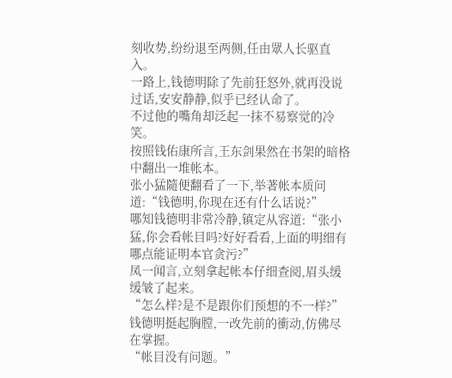刻收势,纷纷退至两侧,任由眾人长驱直入。
一路上,钱德明除了先前狂怒外,就再没说过话,安安静静,似乎已经认命了。
不过他的嘴角却泛起一抹不易察觉的冷笑。
按照钱佑康所言,王东剑果然在书架的暗格中翻出一堆帐本。
张小猛隨便翻看了一下,举著帐本质问道:“钱德明,你现在还有什么话说?”
哪知钱德明非常冷静,镇定从容道:“张小猛,你会看帐目吗?好好看看,上面的明细有哪点能证明本官贪污?”
凤一闻言,立刻拿起帐本仔细查阅,眉头缓缓皱了起来。
“怎么样?是不是跟你们预想的不一样?”钱德明挺起胸膛,一改先前的衝动,仿佛尽在掌握。
“帐目没有问题。”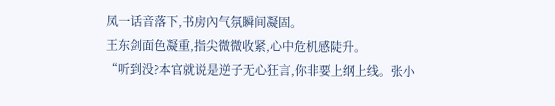凤一话音落下,书房內气氛瞬间凝固。
王东剑面色凝重,指尖微微收紧,心中危机感陡升。
“听到没?本官就说是逆子无心狂言,你非要上纲上线。张小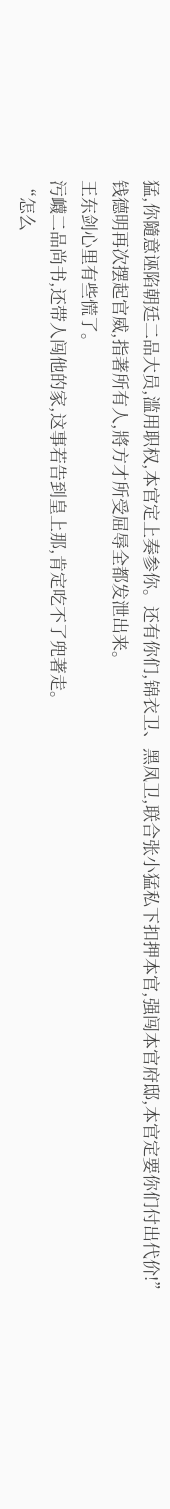猛,你隨意诬陷朝廷二品大员,滥用职权,本官定上奏参你。还有你们,锦衣卫、黑凤卫,联合张小猛私下扣押本官,强闯本官府邸,本官定要你们付出代价!”
钱德明再次摆起官威,指著所有人,將方才所受屈辱全都发泄出来。
王东剑心里有些慌了。
污衊二品尚书,还带人闯他的家,这事若告到皇上那,肯定吃不了兜著走。
“怎么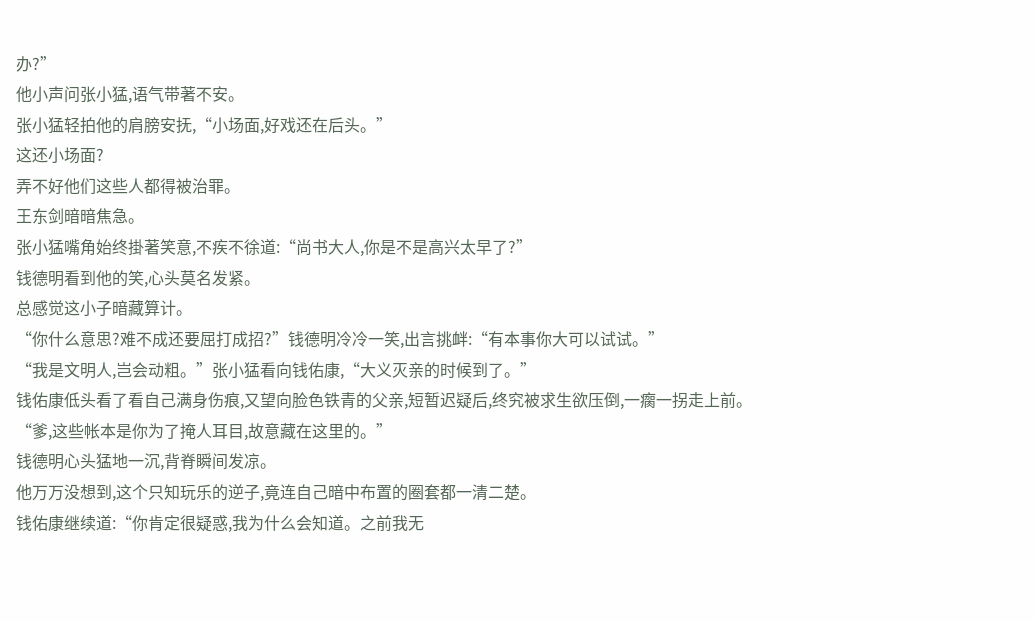办?”
他小声问张小猛,语气带著不安。
张小猛轻拍他的肩膀安抚,“小场面,好戏还在后头。”
这还小场面?
弄不好他们这些人都得被治罪。
王东剑暗暗焦急。
张小猛嘴角始终掛著笑意,不疾不徐道:“尚书大人,你是不是高兴太早了?”
钱德明看到他的笑,心头莫名发紧。
总感觉这小子暗藏算计。
“你什么意思?难不成还要屈打成招?”钱德明冷冷一笑,出言挑衅:“有本事你大可以试试。”
“我是文明人,岂会动粗。”张小猛看向钱佑康,“大义灭亲的时候到了。”
钱佑康低头看了看自己满身伤痕,又望向脸色铁青的父亲,短暂迟疑后,终究被求生欲压倒,一瘸一拐走上前。
“爹,这些帐本是你为了掩人耳目,故意藏在这里的。”
钱德明心头猛地一沉,背脊瞬间发凉。
他万万没想到,这个只知玩乐的逆子,竟连自己暗中布置的圈套都一清二楚。
钱佑康继续道:“你肯定很疑惑,我为什么会知道。之前我无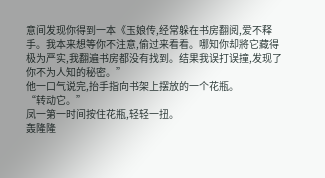意间发现你得到一本《玉娘传,经常躲在书房翻阅,爱不释手。我本来想等你不注意,偷过来看看。哪知你却將它藏得极为严实,我翻遍书房都没有找到。结果我误打误撞,发现了你不为人知的秘密。”
他一口气说完,抬手指向书架上摆放的一个花瓶。
“转动它。”
凤一第一时间按住花瓶,轻轻一扭。
轰隆隆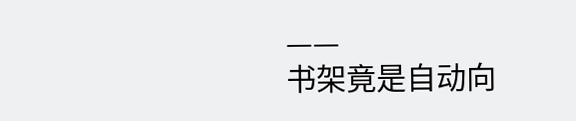——
书架竟是自动向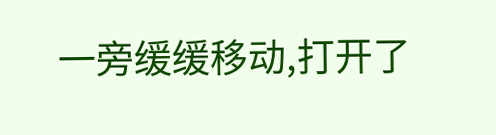一旁缓缓移动,打开了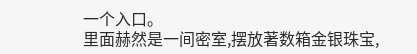一个入口。
里面赫然是一间密室,摆放著数箱金银珠宝,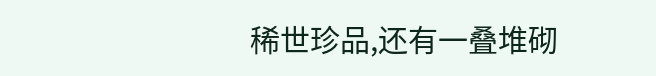稀世珍品,还有一叠堆砌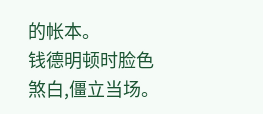的帐本。
钱德明顿时脸色煞白,僵立当场。